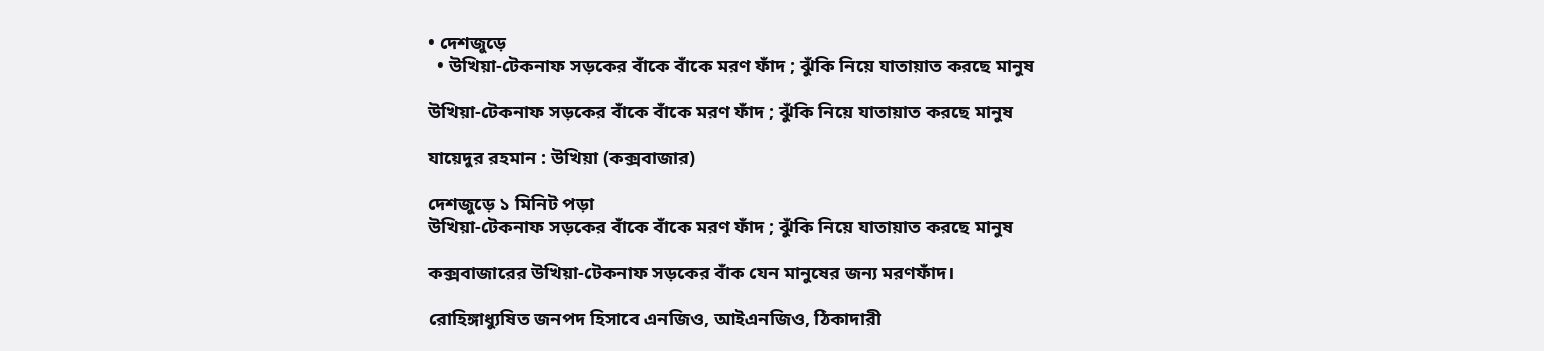• দেশজুড়ে
  • উ‌খিয়া-টেকনাফ সড়কের বাঁকে বাঁকে মরণ ফাঁদ ; ঝুঁকি নিয়ে যাতায়াত কর‌ছে মানুষ

উ‌খিয়া-টেকনাফ সড়কের বাঁকে বাঁকে মরণ ফাঁদ ; ঝুঁকি নিয়ে যাতায়াত কর‌ছে মানুষ

যা‌য়েদুর রহমান : উখিয়া (কক্সবাজার)

দেশজুড়ে ১ মিনিট পড়া
উ‌খিয়া-টেকনাফ সড়কের বাঁকে বাঁকে মরণ ফাঁদ ; ঝুঁকি নিয়ে যাতায়াত কর‌ছে মানুষ

কক্সবাজা‌রের উ‌খিয়া-টেকনাফ সড়কের বাঁক যেন মানু‌ষের জন‌্য মরণফাঁদ।

রো‌হিঙ্গাধ‌্যু‌ষিত জনপদ হিসা‌বে এন‌জিও, আইএন‌জিও, ঠিকাদারী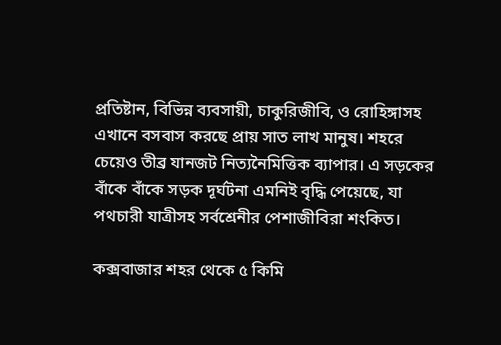প্রতিষ্টান, বি‌ভিন্ন ব‌্যবসায়ী, চাকু‌রিজী‌বি, ও রো‌হিঙ্গাসহ এখা‌নে বসবাস কর‌ছে প্রায় সাত লাখ মানুষ। শহ‌রে চে‌য়েও তীব্র যানজট নিত‌্যনৈ‌মি‌ত্তিক ব‌্যাপার। এ সড়‌কের বাঁকে বাঁকে সড়ক দূর্ঘটনা এম‌নিই বৃদ্ধি পে‌য়ে‌ছে, যা পথচারী যাত্রীসহ সর্বশ্রেনীর পেশাজী‌বিরা শংকিত।

কক্সবাজার শহর থে‌কে ৫ কি‌মি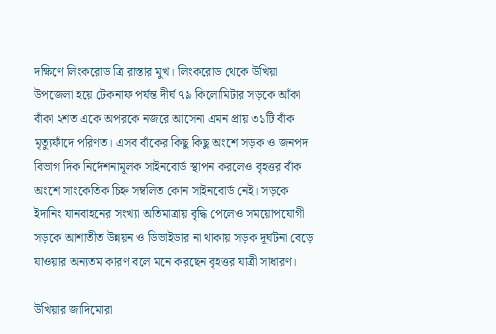দ‌ক্ষি‌ণে লিংকরোড ত্রি রাস্তার মুখ। লিংক‌রোড থেকে উ‌খিয়া উপ‌জেলা হ‌য়ে টেকনাফ পর্যন্ত দীর্ঘ ৭৯ কিলোমিটার সড়কে আঁকা বাঁকা ২শত এ‌কে অপর‌কে নজ‌রে আ‌সেনা এমন প্রায় ৩১টি বাঁক মৃত্যুফাঁদে পরিণত। এসব বাঁকের কিছু কিছু অংশে সড়ক ও জনপদ বিভাগ দিক নির্দেশনামূলক সাইনবোর্ড স্থাপন করলেও বৃহত্তর বাঁক অংশে সাংকেতিক চিহ্ন সম্বলিত কোন সাইনবোর্ড নেই। সড়কে ইদানিং যানবাহনের সংখ্যা অ‌তিমাত্রায় বৃদ্ধি পেলেও সময়োপযোগী সড়কে আশাতীত উন্নয়ন ও ডিভাইডার না থাকায় সড়ক দূর্ঘটনা বেড়ে যাওয়ার অন্যতম কারণ বলে মনে করছেন বৃহত্তর যাত্রী সাধারণ।

উখিয়ার জাদিমোরা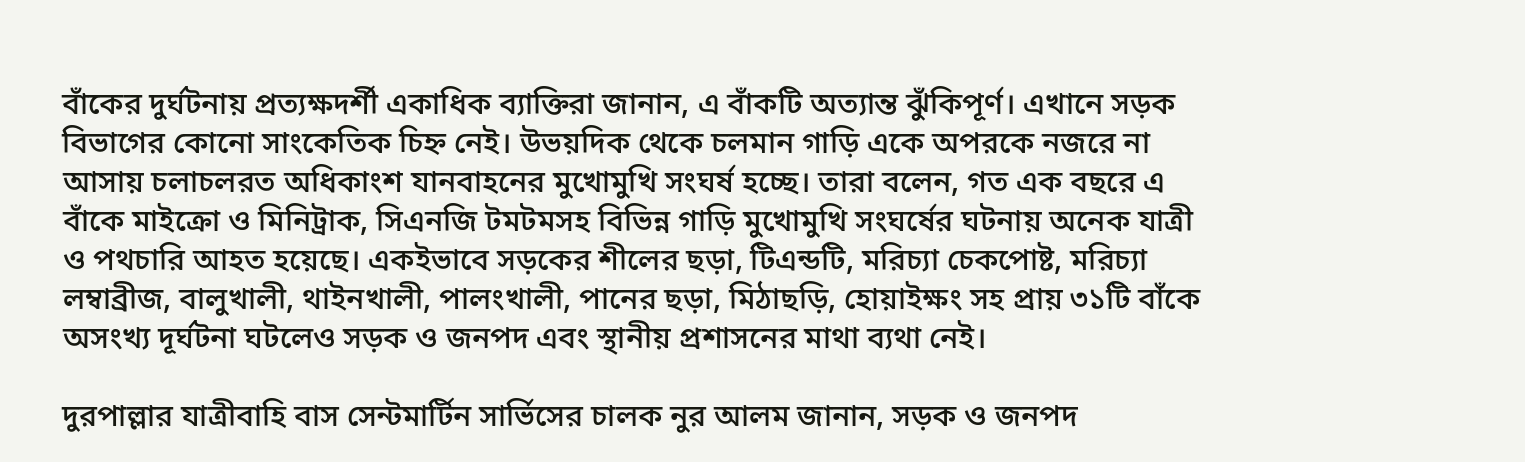বাঁকের দুর্ঘটনায় প্রত্যক্ষদর্শী একা‌ধিক ব‌্যা‌ক্তিরা জানান, এ বাঁকটি অত্যান্ত ঝুঁকিপূর্ণ। এখানে সড়ক‌ বিভা‌গের কো‌নো সাংকেতিক চিহ্ন নেই। উভয়‌দিক থে‌কে চলমান গা‌ড়ি এ‌কে অপর‌কে নজ‌রে না আসায় চলাচলরত অধিকাংশ যানবাহনের মুখোমুখি সংঘর্ষ হচ্ছে। তারা বলেন, গত এক বছরে এ বাঁকে মাইক্রো ও মিনিট্রাক, সিএন‌জি টমটমসহ বি‌ভিন্ন গা‌ড়ি মুখোমুখি সংঘর্ষের ঘটনায় অ‌নেক যাত্রী ও পথচা‌রি আহত হ‌য়ে‌ছে। একইভা‌বে সড়‌কের শী‌লের ছড়া, টিএন্ড‌টি, ম‌রিচ‌্যা চেক‌পোষ্ট, ম‌রিচ‌্যা লম্বাব্রীজ, বালুখালী, থাইনখালী, পালংখালী, পা‌নের ছড়া, মিঠাছ‌ড়ি, হোয়াইক্ষং সহ প্রায় ৩১টি বাঁ‌কে অসংখ্য দূর্ঘটনা ঘটলেও সড়ক ও জনপদ এবং স্থানীয় প্রশাস‌নের মাথা ব‌্যথা নেই।

দুরপাল্লার যাত্রীবাহি বাস সেন্টমা‌র্টিন সার্ভিসের চালক নুর আলম জানান, সড়ক ও জনপদ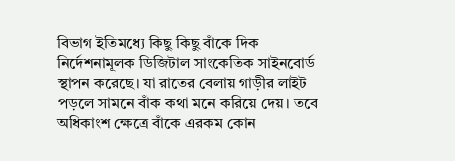বিভাগ ইতিমধ্যে কিছু কিছু বাঁকে দিক নির্দেশনামূলক ডি‌জিটাল সাং‌কে‌তিক সাইনবোর্ড স্থাপন করেছে। যা রাতের বেলায় গাড়ীর লাইট পড়লে সামনে বাঁক কথা মনে করিয়ে দেয়। তবে অধিকাংশ ক্ষে‌ত্রে বাঁকে এরকম কোন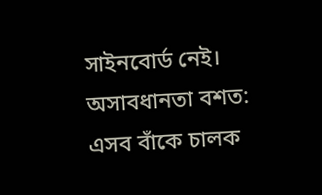সাইনবোর্ড নেই। অসাবধানতা বশত: এসব বাঁকে চালক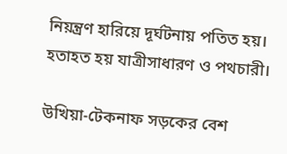নিয়ন্ত্রণ হারিয়ে দূর্ঘটনায় পতিত হয়। হতাহত হয় যাত্রীসাধারণ ও পথচারী।

উ‌খিয়া-টেকনাফ সড়কের বেশ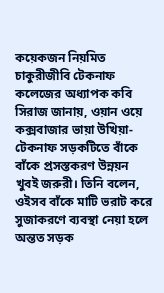কয়েকজন নিয়মিত চাকুরীজীবি টেকনাফ কলেজের অধ‌্যাপক ক‌বি সিরাজ জানায়, ওয়ান ওয়ে কক্সবাজার ভায়া উ‌খিয়া-টেকনাফ সড়কটি‌তে বাঁকে বাঁ‌কে প্রসস্তকরণ উন্নয়ন খুবই জরুরী। তি‌নি ব‌লেন, ওইসব বাঁ‌কে মাটি ভরাট ক‌রে সুজাকর‌ণে ব‌্যবস্থা নেয়া হ‌লে অন্তত সড়ক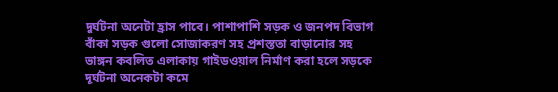দুর্ঘটনা অ‌নেটা হ্রাস পা‌বে। পাশাপা‌শি সড়ক ও জনপদ বিভাগ বাঁকা সড়ক গুলো সোজাকরণ সহ প্রশস্ততা বাড়ানোর সহ ভাঙ্গন কবলিত এলাকায় গাইডওয়াল নির্মাণ করা হ‌লে সড়কে দূর্ঘটনা অ‌নেকটা ক‌মে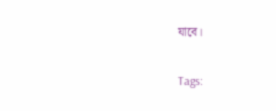যা‌বে।

Tags: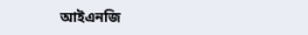আইএন‌জি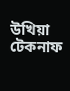উ‌খিয়া টেকনাফ